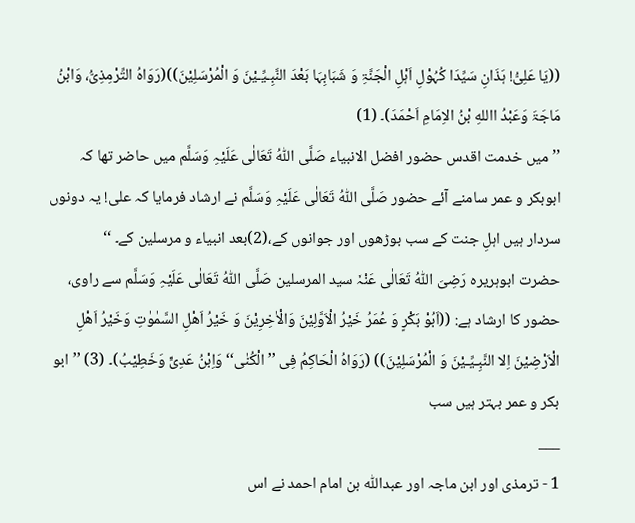((یَا عَلِیُّ! ہَذَانِ سَیِّدَا کُہُوْلِ اَہْلِ الْجَنَّۃِ وَ شَبَابِہَا بَعْدَ النَّبِـیِّـیْنَ وَ الْمُرْسَلِیْنَ))(رَوَاہُ التِّرْمِذِیُّ، وَابْنُ مَاجَۃَ وَعَبْدُ االلهِ بْنُ الاِمَامِ اَحْمَدَ)۔ (1)
’’میں خدمت اقدس حضور افضل الانبیاء صَلَّی اللّٰہُ تَعَالٰی عَلَیْہِ وَسَلَّم میں حاضر تھا کہ ابوبکر و عمر سامنے آئے حضور صَلَّی اللّٰہُ تَعَالٰی عَلَیْہِ وَسَلَّم نے ارشاد فرمایا کہ علی! یہ دونوں سردار ہیں اہلِ جنت کے سب بوڑھوں اور جوانوں کے،(2)بعد انبیاء و مرسلین کے۔ ‘‘
حضرت ابوہریرہ رَضِیَ اللّٰہُ تَعَالٰی عَنْہٗ سید المرسلین صَلَّی اللّٰہُ تَعَالٰی عَلَیْہِ وَسَلَّم سے راوی، حضور کا ارشاد ہے: ((اَبُوْ بَکْرٍ وَ عُمَرُ خَیْرُ الْاَوَّلِیْنَ وَالْاٰخِرِیْنَ وَ خَیْرُ اَھْلِ السَّمٰوٰتِ وَخَیْرُ اَھْلِ الْاَرْضِیْنَ اِلا النَّبِـیِّـیْنَ وَ الْمُرْسَلِیْنَ)) (رَوَاہُ الْحَاکِمُ فِی ’’الْکُنٰی‘‘ وَاِبْنُ عَدِیٍّ وَخَطِیْبُ)۔ (3) ’’ابو بکر و عمر بہتر ہیں سب
___
1 - ترمذی اور ابن ماجہ اور عبداللّٰہ بن امام احمد نے اس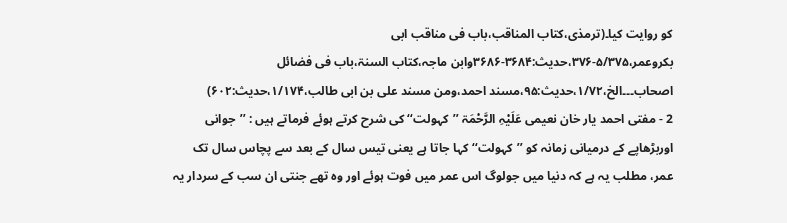کو روایت کیا۔(ترمذی،کتاب المناقب،باب فی مناقب ابی بکروعمر،۵/۳۷۵-۳۷۶،حدیث:۳۶۸۴-۳۶۸۶وابن ماجہ،کتاب السنۃ،باب فی فضائل اصحاب۔۔۔الخ،۱/۷۲،حدیث:۹۵،مسند احمد،ومن مسند علی بن ابی طالب،۱/۱۷۴،حدیث:۶۰۲)
2 - مفتی احمد یار خان نعیمی عَلَیْہِ الرَّحْمَۃ ’’کہولت‘‘ کی شرح کرتے ہوئے فرماتے ہیں : ’’جوانی اوربڑھاپے کے درمیانی زمانہ کو ’’کہولت‘‘ کہا جاتا ہے یعنی تیس سال کے بعد سے پچاس سال تک عمر، مطلب یہ ہے کہ دنیا میں جولوگ اس عمر میں فوت ہوئے اور وہ تھے جنتی ان سب کے سردار یہ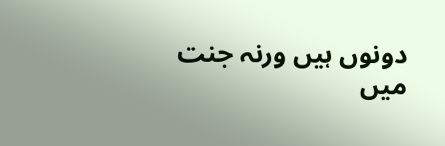دونوں ہیں ورنہ جنت میں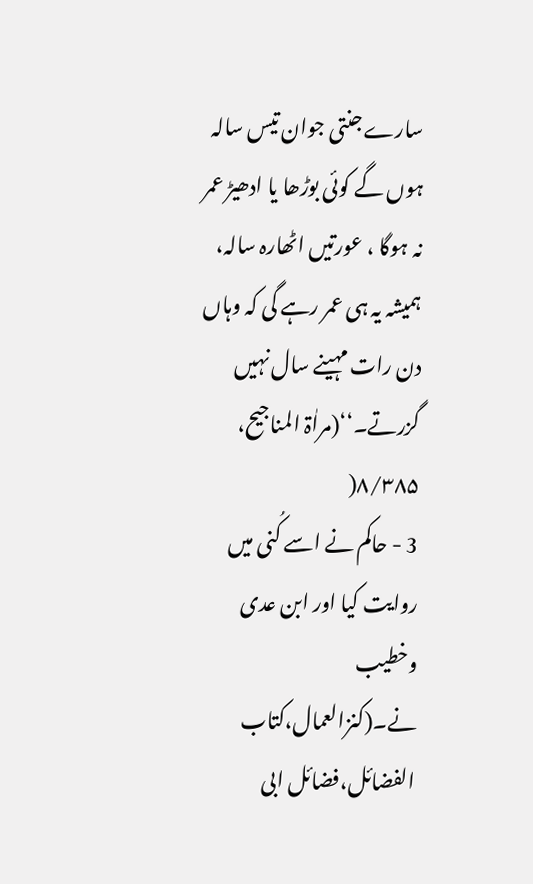سارے جنتی جوان تیس سالہ ہوں گے کوئی بوڑھا یا ادھیڑ عمر نہ ہوگا ، عورتیں اٹھارہ سالہ، ہمیشہ یہ ہی عمر رہے گی کہ وہاں دن رات مہینے سال نہیں گزرتے۔‘‘(مراٰۃ المناجیح، ۸/۳۸۵(
3 - حاکم نے اسے کُنی میں روایت کیا اور ابن عدی وخطیب نے۔(کنزالعمال،کتاب الفضائل،فضائل ابی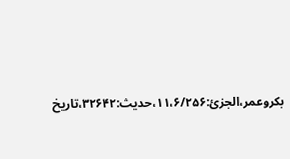بکروعمر،الجزئ:۱۱،۶/۲۵۶،حدیث:۳۲۶۴۲،تاریخ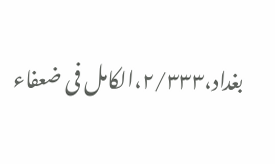بغداد،۲/۳۳۳،الکامل فی ضعفاء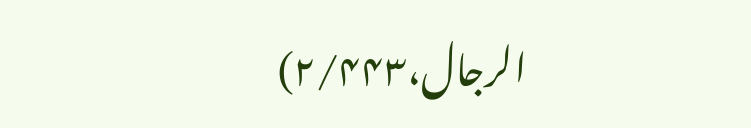الرجال،۲/۴۴۳)